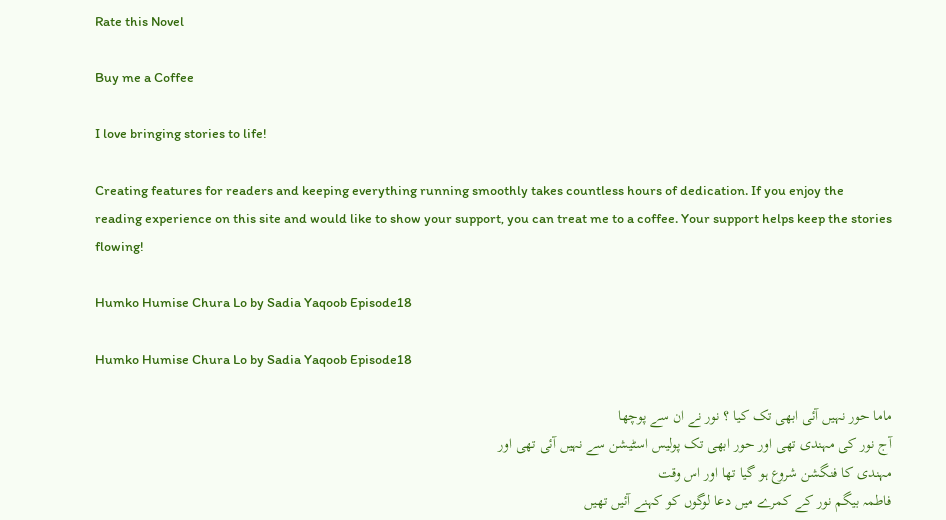Rate this Novel

Buy me a Coffee

I love bringing stories to life!

Creating features for readers and keeping everything running smoothly takes countless hours of dedication. If you enjoy the reading experience on this site and would like to show your support, you can treat me to a coffee. Your support helps keep the stories flowing!

Humko Humise Chura Lo by Sadia Yaqoob Episode18

Humko Humise Chura Lo by Sadia Yaqoob Episode18

ماما حور نہیں آئی ابھی تک کیا ؟ نور نے ان سے پوچھا
آج نور کی مہندی تھی اور حور ابھی تک پولیس اسٹیشن سے نہیں آئی تھی اور
مہندی کا فنگشن شروع ہو گیا تھا اور اس وقت
فاطمہ بیگم نور کے کمرے میں دعا لوگوں کو کہنے آئیں تھیں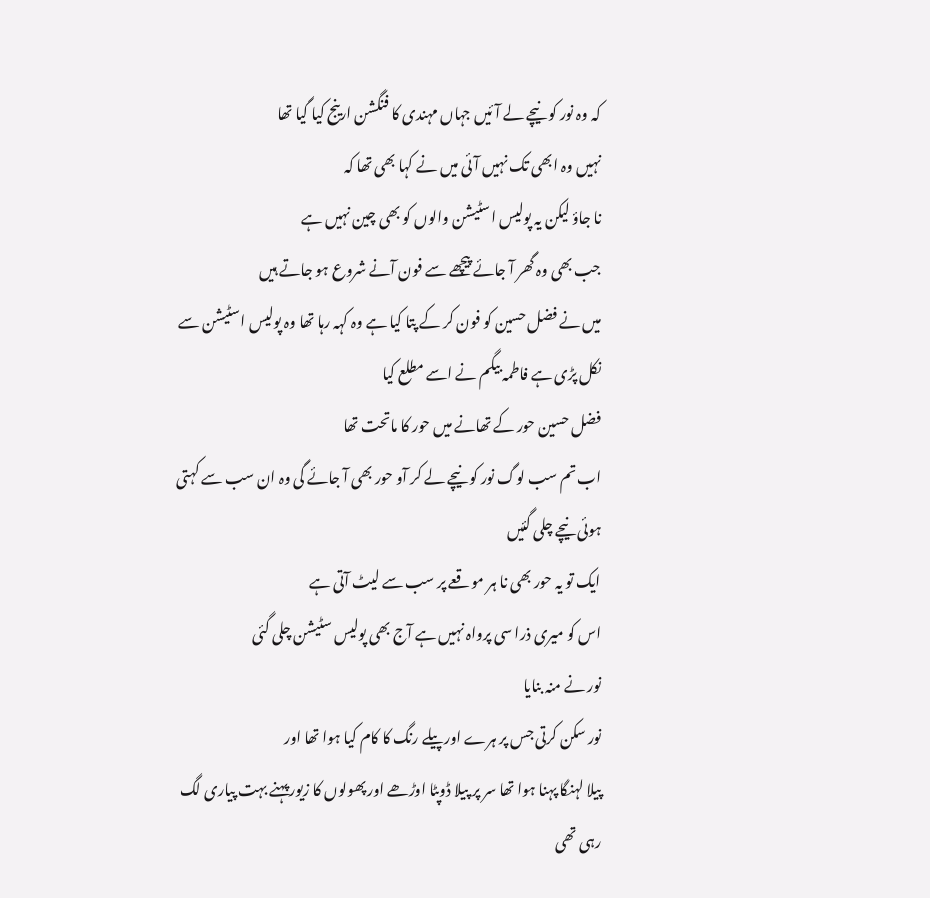کہ وہ نور کو نیچے لے آئیں جہاں مہندی کا فنگشن ارینج کیا گیا تھا
نہیں وہ ابھی تک نہیں آئی میں نے کہا بھی تھا کہ
نا جاؤ لیکن یہ پولیس اسٹیشن والوں کو بھی چین نہیں ہے
جب بھی وہ گھر آ جائے پیچھے سے فون آنے شروع ہو جاتے ہیں
میں نے فضل حسین کو فون کر کے پتا کیا ہے وہ کہہ رہا تھا وہ پولیس اسٹیشن سے نکل پڑی ہے فاطمہ بیگم نے اسے مطلع کیا
فضل حسین حور کے تھانے میں حور کا ماتحت تھا
اب تم سب لوگ نور کو نیچے لے کر آو حور بھی آ جائے گی وہ ان سب سے کہتی ہوئی نیچے چلی گئیں
ایک تو یہ حور بھی نا ہر موقعے پر سب سے لیٹ آتی ہے
اس کو میری ذرا سی پرواہ نہیں ہے آج بھی پولیس سٹیشن چلی گئی
نور نے منہ بنایا
نور سکن کرتی جس پر ہرے اور پیلے رنگ کا کام کیا ہوا تھا اور
پیلا لہنگا پہنا ہوا تھا سر پر پیلا ڈوپٹا اوڑھے اور پھولوں کا زیور پہنے بہت پیاری لگ رہی تھی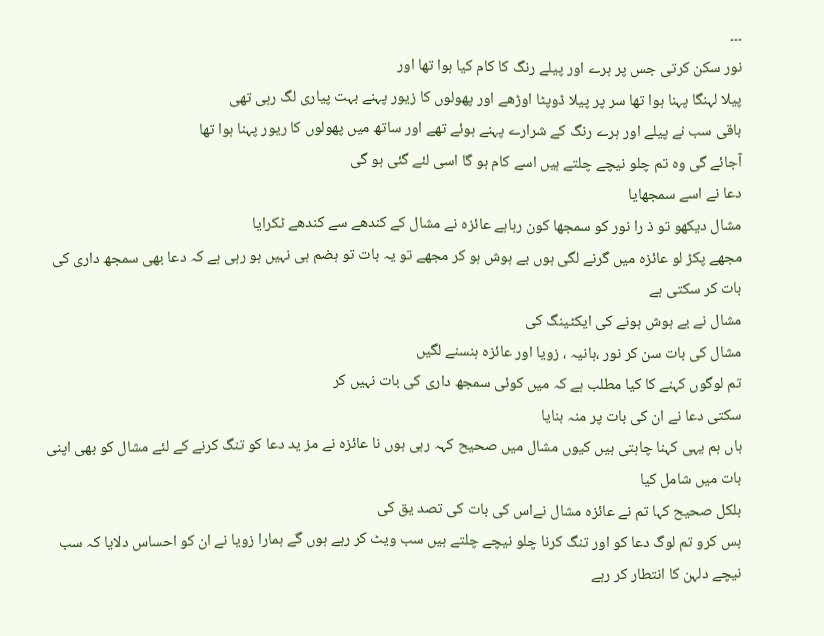۔۔۔
نور سکن کرتی جس پر ہرے اور پیلے رنگ کا کام کیا ہوا تھا اور
پیلا لہنگا پہنا ہوا تھا سر پر پیلا ڈوپٹا اوڑھے اور پھولوں کا زیور پہنے بہت پیاری لگ رہی تھی
باقی سب نے پیلے اور ہرے رنگ کے شرارے پہنے ہوئے تھے اور ساتھ میں پھولوں کا ریور پہنا ہوا تھا
آجائے گی وہ تم چلو نیچے چلتے ہیں اسے کام ہو گا اسی لئے گئی ہو گی
دعا نے اسے سمجھایا
مشال دیکھو تو ذ را نور کو سمجھا کون رہاہے عائزہ نے مشال کے کندھے سے کندھے ٹکرایا
مجھے پکڑ لو عائزہ میں گرنے لگی ہوں بے ہوش ہو کر مجھے تو یہ بات تو ہضم ہی نہیں ہو رہی ہے کہ دعا بھی سمجھ داری کی بات کر سکتی ہے
مشال نے بے ہوش ہونے کی ایکٹینگ کی
مشال کی بات سن کر نور ،ہانیہ ، زویا اور عائزہ ہنسنے لگیں
تم لوگوں کہنے کا کیا مطلب ہے کہ میں کوئی سمجھ داری کی بات نہیں کر
سکتی دعا نے ان کی بات پر منہ بنایا
ہاں ہم یہی کہنا چاہتی ہیں کیوں مشال میں صحیح کہہ رہی ہوں نا عائزہ نے مز ید دعا کو تنگ کرنے کے لئے مشال کو بھی اپنی بات میں شامل کیا
بلکل صحیح کہا تم نے عائزہ مشال نےاس کی بات کی تصد یق کی
بس کرو تم لوگ دعا کو اور تنگ کرنا چلو نیچے چلتے ہیں سب ویٹ کر رہے ہوں گے ہمارا زویا نے ان کو احساس دلایا کہ سب نیچے دلہن کا انتطار کر رہے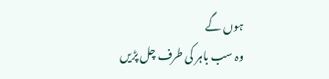ہوں گے
وہ سب باہر کی طرف چل پڑیں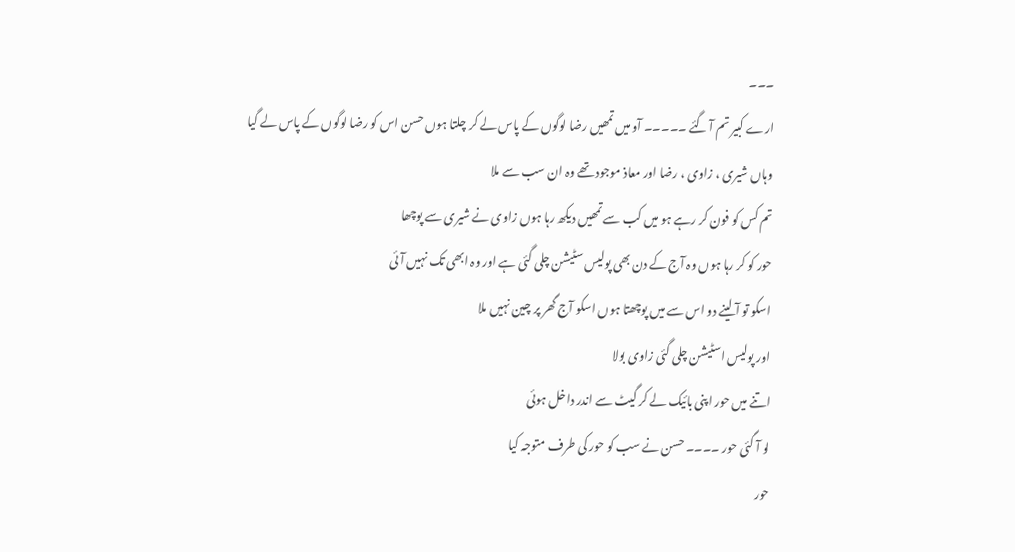۔۔۔
ارے کبیر تم آ گئے ۔۔۔۔۔ آو میں تمھیں رضا لوگوں کے پاس لے کر چلتا ہوں حسن اس کو رضا لوگوں کے پاس لے گیا
وہاں شیری ، زاوی ، رضا اور معاذ موجود تھے وہ ان سب سے ملا
تم کس کو فون کر رہے ہو میں کب سے تمھیں دیکھ رہا ہوں زاوی نے شیری سے پوچھا
حور کو کر رہا ہوں وہ آج کے دن بھی پولیس سٹیشن چلی گئی ہے اور وہ ابھی تک نہیں آئی
اسکو تو آ لینے دو اس سے میں پوچھتا ہوں اسکو آج گھر پر چین نہیں ملا
اور پولیس اسٹیشن چلی گئی زاوی بولا
اتنے میں حور اپنی بائیک لے کر گیٹ سے اندر داخل ہوئی
لو آ گئی حور ۔۔۔۔ حسن نے سب کو حور کی طرف متوجہ کیا
حور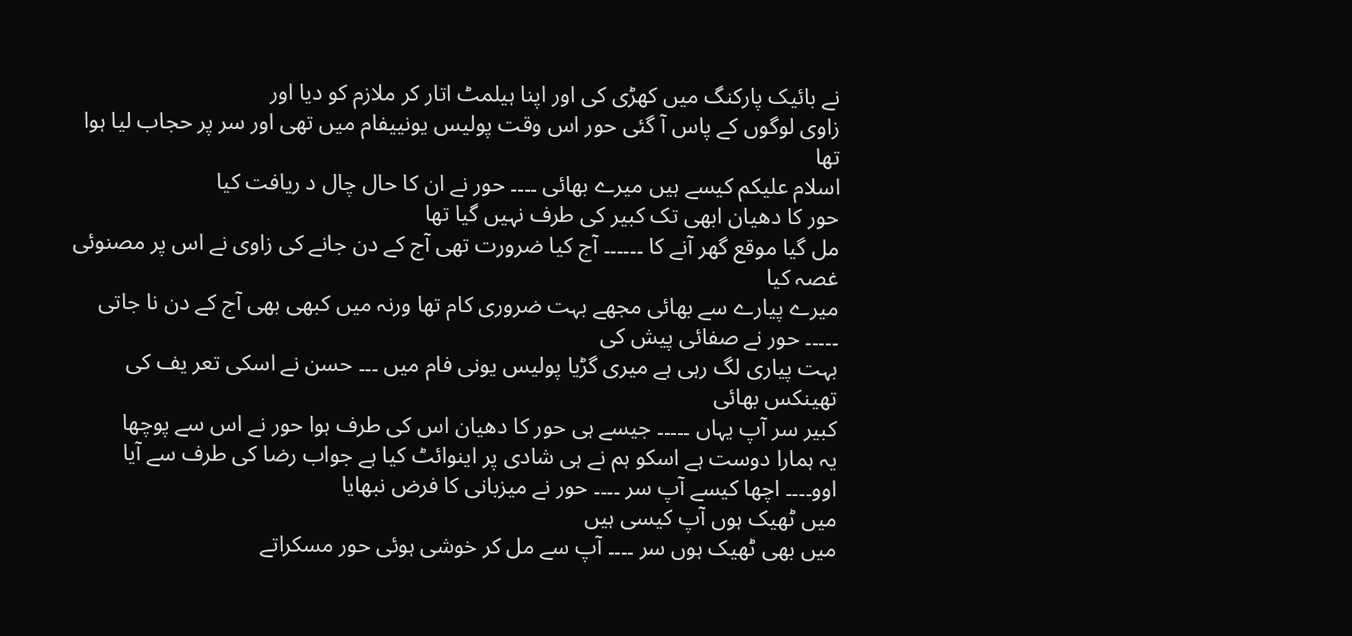نے بائیک پارکنگ میں کھڑی کی اور اپنا ہیلمٹ اتار کر ملازم کو دیا اور
زاوی لوگوں کے پاس آ گئی حور اس وقت پولیس یونییفام میں تھی اور سر پر حجاب لیا ہوا تھا
اسلام علیکم کیسے ہیں میرے بھائی ۔۔۔۔ حور نے ان کا حال چال د ریافت کیا
حور کا دھیان ابھی تک کبیر کی طرف نہیں گیا تھا
مل گیا موقع گھر آنے کا ۔۔۔۔۔۔ آج کیا ضرورت تھی آج کے دن جانے کی زاوی نے اس پر مصنوئی غصہ کیا
میرے پیارے سے بھائی مجھے بہت ضروری کام تھا ورنہ میں کبھی بھی آج کے دن نا جاتی ۔۔۔۔۔ حور نے صفائی پیش کی
بہت پیاری لگ رہی ہے میری گڑیا پولیس یونی فام میں ۔۔۔ حسن نے اسکی تعر یف کی
تھینکس بھائی
کبیر سر آپ یہاں ۔۔۔۔۔ جیسے ہی حور کا دھیان اس کی طرف ہوا حور نے اس سے پوچھا
یہ ہمارا دوست ہے اسکو ہم نے ہی شادی پر اینوائٹ کیا ہے جواب رضا کی طرف سے آیا
اوو۔۔۔۔ اچھا کیسے آپ سر ۔۔۔۔ حور نے میزبانی کا فرض نبھایا
میں ٹھیک ہوں آپ کیسی ہیں
میں بھی ٹھیک ہوں سر ۔۔۔۔ آپ سے مل کر خوشی ہوئی حور مسکراتے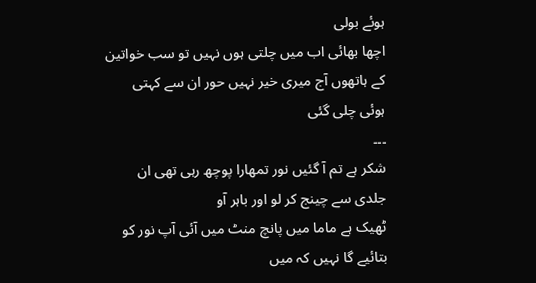ہوئے بولی
اچھا بھائی اب میں چلتی ہوں نہیں تو سب خواتین کے ہاتھوں آج میری خیر نہیں حور ان سے کہتی ہوئی چلی گئی
۔۔۔
شکر ہے تم آ گئیں نور تمھارا پوچھ رہی تھی ان جلدی سے چینج کر لو اور باہر آو
ٹھیک ہے ماما میں پانچ منٹ میں آئی آپ نور کو بتائیے گا نہیں کہ میں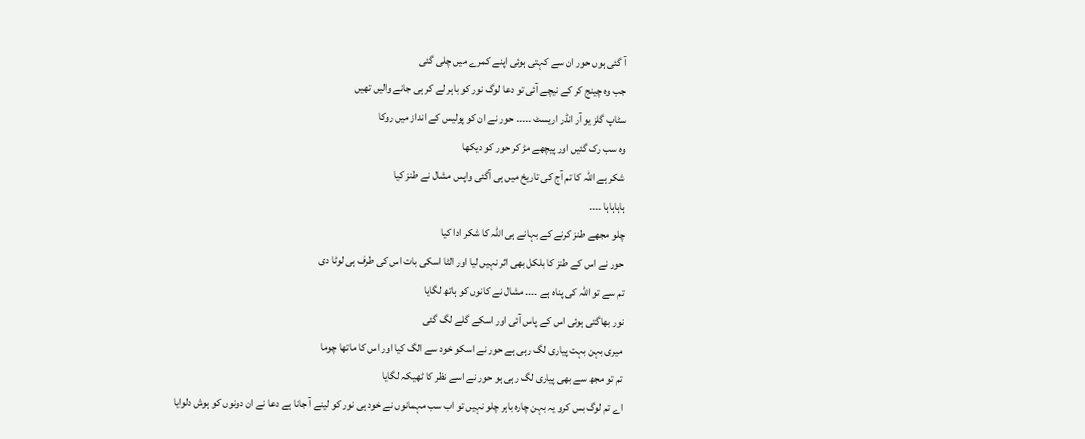آ گئی ہوں حور ان سے کہتی ہوئی اپنے کمرے میں چلی گئی
جب وہ چینج کر کے نیچے آئی تو دعا لوگ نور کو باہر لے کر ہی جانے والیں تھیں
سٹاپ گلز یو آر انڈر اریسٹ ۔۔۔۔۔ حور نے ان کو پولیس کے انداز میں روکا
وہ سب رک گئیں اور پیچھے مڑ کر حور کو دیکھا
شکر ہے اللہ کا تم آج کی تاریخ میں ہی آگئی واپس مشال نے طنز کیا
ہاہاہاہا ۔۔۔۔
چلو مجھے طنز کرنے کے بہانے ہی اللہ کا شکر ادا کیا
حور نے اس کے طنز کا بلکل بھی اثر نہیں لیا اور الٹا اسکی بات اس کی طرف ہی لوٹا دی
تم سے تو اللہ کی پناہ ہے ۔۔۔۔ مشال نے کانوں کو ہاتھ لگایا
نور بھاگتی ہوئی اس کے پاس آئی اور اسکے گلے لگ گئی
میری بہن بہت پیاری لگ رہی ہے حور نے اسکو خود سے الگ کیا اور اس کا ماتھا چوما
تم تو مجھ سے بھی پیاری لگ رہی ہو حور نے اسے نظر کا ٹھیکہ لگایا
اے تم لوگ بس کرو یہ بہن چارہ باہر چلو نہیں تو اب سب مہمانوں نے خود ہی نور کو لینے آ جانا ہے دعا نے ان دونوں کو ہوش دلوایا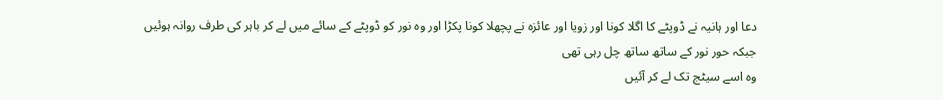دعا اور ہانیہ نے ڈوپٹے کا اگلا کونا اور زویا اور عائزہ نے پچھلا کونا پکڑا اور وہ نور کو ڈوپٹے کے سائے میں لے کر باہر کی طرف روانہ ہوئیں
جبکہ حور نور کے ساتھ ساتھ چل رہی تھی
وہ اسے سیٹج تک لے کر آئیں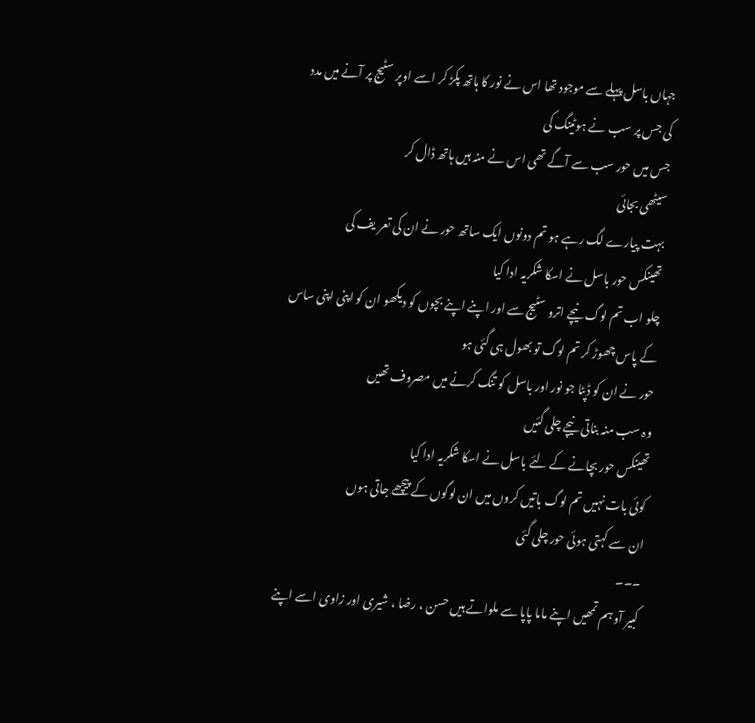جہاں باسل پہلے سے موجود تھا اس نے نور کا ہاتھ پکڑ کر اسے اوپر سٹیج پر آنے میں مدد کی جس پر سب نے ہوٹینگ کی
جس میں حور سب سے آگے تھی اس نے منہ ہیں ہاتھ ڈال کر
سیٹھی بجائی
بہت پیارے لگ رہے ہو تم دونوں ایک ساتھ حور نے ان کی تعر یف کی
تھینکس حور باسل نے اسکا شکریہ ادا کیا
چلو اب تم لوگ نیچے اترو سٹیج سے اور اپنے اپنے بچوں کو دیکھو ان کو اپنی اپنی ساس کے پاس چھوڑ کر تم لوگ تو بھول ہی گئی ہو
حور نے ان کو ڈپٹا جو نور اور باسل کو تنگ کرنے میں مصروف تھیں
وہ سب منہ بناتی نیچے چلی گئیں
تھینکس حور بچانے کے لئے باسل نے اسکا شکریہ ادا کیا
کوئی بات نہیں تم لوگ باتیں کروں میں ان لوگوں کے پیچھے جاتی ہوں
ان سے کہتی ہوئی حور چلی گئی
۔۔۔
کبیر آو ہم تمھیں اپنے ماما پاپا سے ملواتے ہیں حسن ، رضا ، شیری اور زاوی اسے اپنے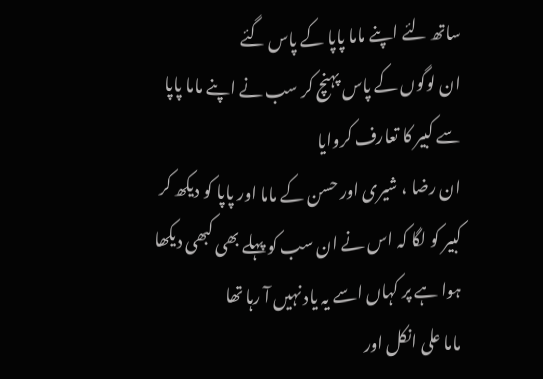ساتھ لئے اپنے ماما پاپا کے پاس گئے
ان لوگوں کے پاس پہنچ کر سب نے اپنے ماما پاپا سے کبیر کا تعارف کروایا
ان رضا ، شیری اور حسن کے ماما اور پاپا کو دیکھ کر کبیر کو لگا کہ اس نے ان سب کو پہلے بھی کبھی دیکھا ہوا ہے پر کہاں اسے یہ یاد نہیں آ رہا تھا
ماما علی انکل اور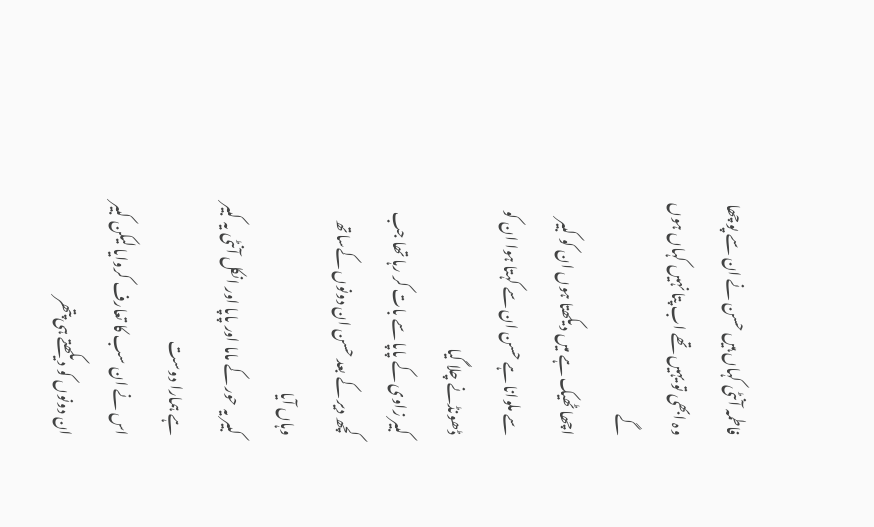فاطمہ آنٹی کہاں ہیں حسن نے ان سے پوچھا
وہ ابھی تو یہیں تھے اب پتا نہیں کہاں ہوں گے
اچھا ٹھیک ہے میں دیکھتا ہوں ان کو کبیر سے ملوانا ہے حسن ان سے کہتا ہوا ان کو ڈھونڈنے چلا گیا
کبیر زاوی کے پاپا سے بات کر رہا تھا جب کچھ دیر کے بعد حسن ان دونوں کےساتھ وہاں آیا
کبیر یہ حور کے ماما اور پاپا اور انکل آنٹی یہ کبیر ہے ہمارا دوست
اس نے ان سب کا تعارف کروایا لیکن کبیر ان دونوں کو دیکھتے ہی پتھر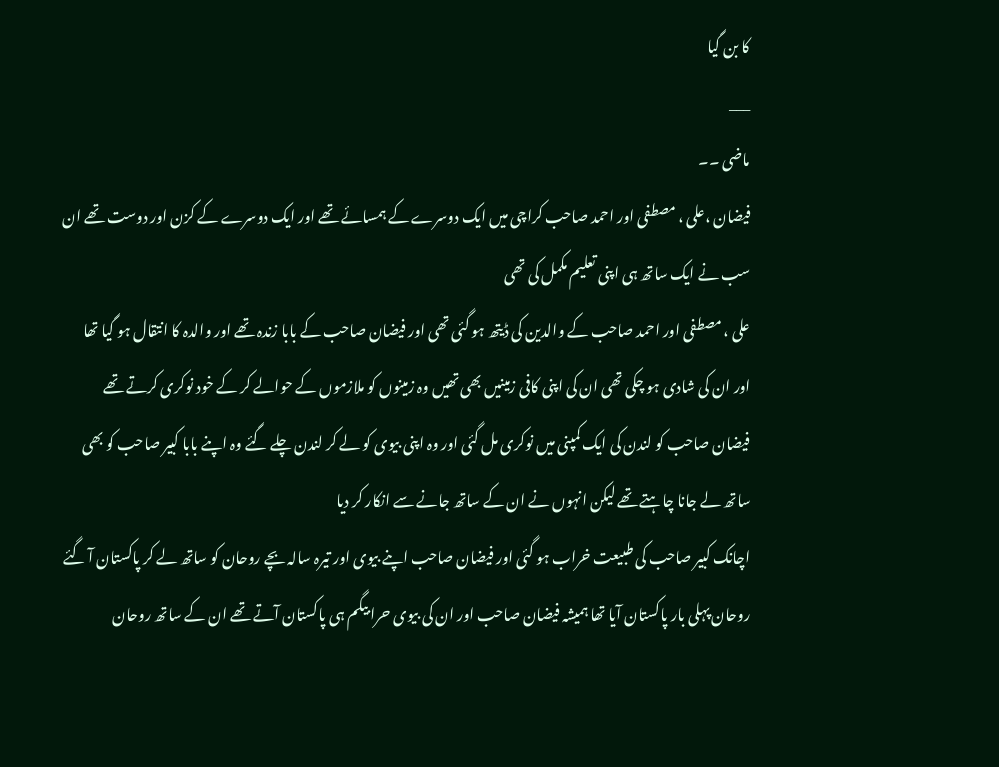کا بن گیا
___
ماضی ۔۔
فیضان ،علی ، مصطفی اور احمد صاحب کراچی میں ایک دوسرے کے ہمسائے تھے اور ایک دوسرے کے کزن اور دوست تھے ان سب نے ایک ساتھ ہی اپنی تعلیم مکمل کی تھی
علی ، مصطفی اور احمد صاحب کے والدین کی ڈیتھ ہو گئی تھی اور فیضان صاحب کے بابا زندہ تھے اور والدہ کا انتقال ہو گیا تھا
اور ان کی شادی ہو چکی تھی ان کی اپنی کافی زمینیں بھی تھیں وہ زمینوں کو ملازموں کے حوالے کر کے خود نوکری کرتے تھے
فیضان صاحب کو لندن کی ایک کمپنی میں نوکری مل گئی اور وہ اپنی بیوی کو لے کر لندن چلے گئے وہ اپنے بابا کبیر صاحب کو بھی ساتھ لے جانا چاہتے تھے لیکن انہوں نے ان کے ساتھ جانے سے انکار کر دیا
اچانک کبیر صاحب کی طبیعت خراب ہو گئی اور فیضان صاحب اپنے بیوی اور تیرہ سالہ بچے روحان کو ساتھ لے کر پاکستان آ گئے
روحان پہلی بار پاکستان آیا تھا ہمیشہ فیضان صاحب اور ان کی بیوی حرا بیگم ہی پاکستان آتے تھے ان کے ساتھ روحان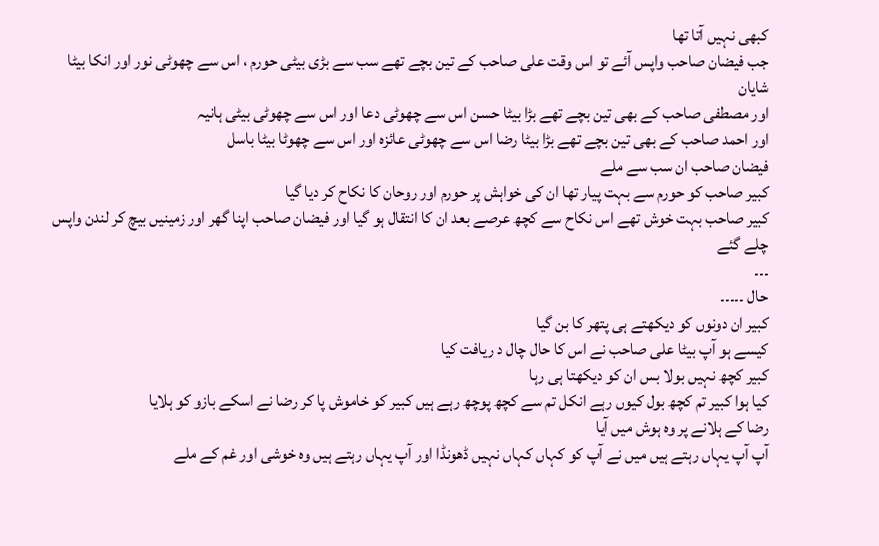کبھی نہیں آتا تھا
جب فیضان صاحب واپس آئے تو اس وقت علی صاحب کے تین بچے تھے سب سے بڑی بیٹی حورم ، اس سے چھوٹی نور اور انکا بیٹا شایان
اور مصطفی صاحب کے بھی تین بچے تھے بڑا بیٹا حسن اس سے چھوٹی دعا اور اس سے چھوٹی بیٹی ہانیہ
اور احمد صاحب کے بھی تین بچے تھے بڑا بیٹا رضا اس سے چھوٹی عائزہ اور اس سے چھوٹا بیٹا باسل
فیضان صاحب ان سب سے ملے
کبیر صاحب کو حورم سے بہت پیار تھا ان کی خواہش پر حورم اور روحان کا نکاح کر دیا گیا
کبیر صاحب بہت خوش تھے اس نکاح سے کچھ عرصے بعد ان کا انتقال ہو گیا اور فیضان صاحب اپنا گھر اور زمینیں بیچ کر لندن واپس چلے گئے
۔۔۔
حال ۔۔۔۔۔
کبیر ان دونوں کو دیکھتے ہی پتھر کا بن گیا
کیسے ہو آپ بیٹا علی صاحب نے اس کا حال چال د ریافت کیا
کبیر کچھ نہیں بولا بس ان کو دیکھتا ہی رہا
کیا ہوا کبیر تم کچھ بول کیوں رہے انکل تم سے کچھ پوچھ رہے ہیں کبیر کو خاموش پا کر رضا نے اسکے بازو کو ہلایا
رضا کے ہلانے پر وہ ہوش میں آیا
آپ آپ یہاں رہتے ہیں میں نے آپ کو کہاں کہاں نہیں ڈھونڈا اور آپ یہاں رہتے ہیں وہ خوشی اور غم کے ملے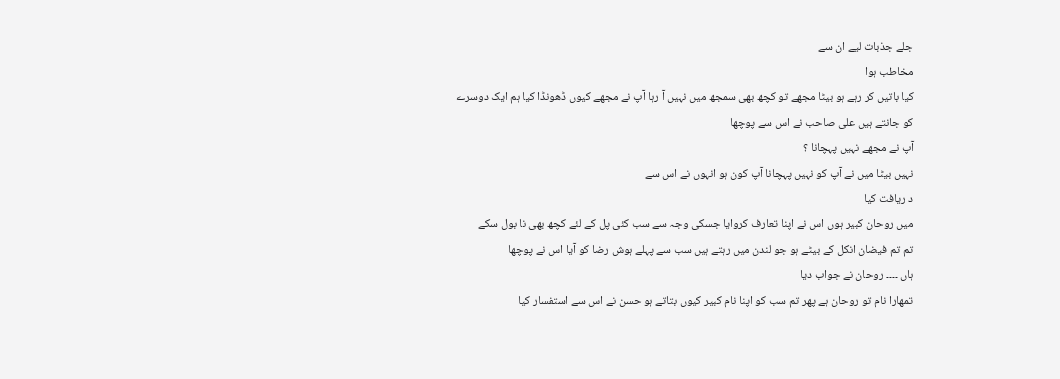جلے جذبات لیے ان سے
مخاطب ہوا
کیا باتیں کر رہے ہو بیٹا مجھے تو کچھ بھی سمجھ میں نہیں آ رہا آپ نے مجھے کیوں ڈھونڈا کیا ہم ایک دوسرے کو جانتے ہیں علی صاحب نے اس سے پوچھا
آپ نے مجھے نہیں پہچانا ؟
نہیں بیٹا میں نے آپ کو نہیں پہچانا آپ کون ہو انہوں نے اس سے
د ریافت کیا
میں روحان کبیر ہوں اس نے اپنا تعارف کروایا جسکی وجہ سے سب کئی پل کے لئے کچھ بھی نا بول سکے
تم تم فیضان انکل کے بیٹے ہو جو لندن میں رہتے ہیں سب سے پہلے ہوش رضا کو آیا اس نے پوچھا
ہاں ۔۔۔۔ روحان نے جواب دیا
تمھارا نام تو روحان ہے پھر تم سب کو اپنا نام کبیر کیوں بتاتے ہو حسن نے اس سے استفسار کیا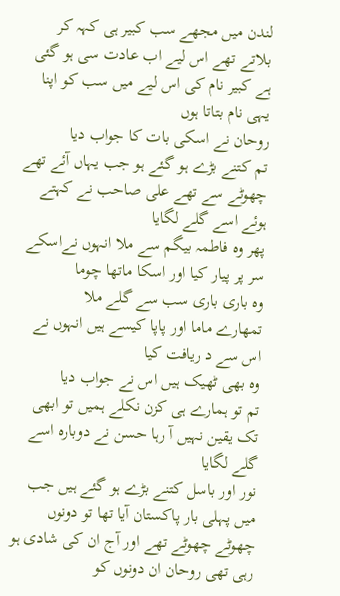لندن میں مجھے سب کبیر ہی کہہ کر بلاتے تھے اس لیے اب عادت سی ہو گئی ہے کبیر نام کی اس لیے میں سب کو اپنا یہی نام بتاتا ہوں
روحان نے اسکی بات کا جواب دیا
تم کتنے بڑے ہو گئے ہو جب یہاں آئے تھے چھوٹے سے تھے علی صاحب نے کہتے ہوئے اسے گلے لگایا
پھر وہ فاطمہ بیگم سے ملا انہوں نےاسکے سر پر پیار کیا اور اسکا ماتھا چوما
وہ باری باری سب سے گلے ملا
تمھارے ماما اور پاپا کیسے ہیں انہوں نے اس سے د ریافت کیا
وہ بھی ٹھیک ہیں اس نے جواب دیا
تم تو ہمارے ہی کزن نکلے ہمیں تو ابھی تک یقین نہیں آ رہا حسن نے دوبارہ اسے گلے لگایا
نور اور باسل کتنے بڑے ہو گئے ہیں جب میں پہلی بار پاکستان آیا تھا تو دونوں چھوٹے چھوٹے تھے اور آج ان کی شادی ہو رہی تھی روحان ان دونوں کو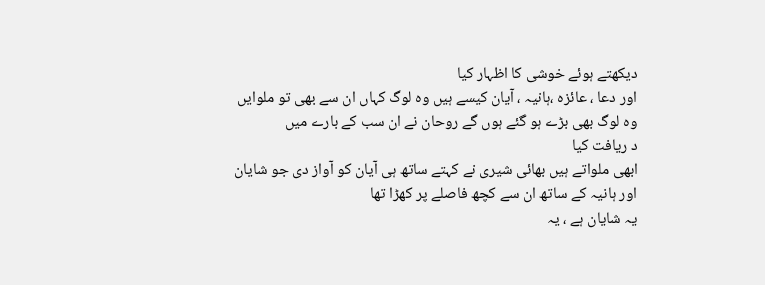دیکھتے ہوئے خوشی کا اظہار کیا
اور دعا ، عائزہ ،ہانیہ ، آیان کیسے ہیں وہ لوگ کہاں ان سے بھی تو ملوایں
وہ لوگ بھی بڑے ہو گئے ہوں گے روحان نے ان سب کے بارے میں
د ریافت کیا
ابھی ملواتے ہیں بھائی شیری نے کہتے ساتھ ہی آیان کو آواز دی جو شایان اور ہانیہ کے ساتھ ان سے کچھ فاصلے پر کھڑا تھا
یہ شایان ہے ، یہ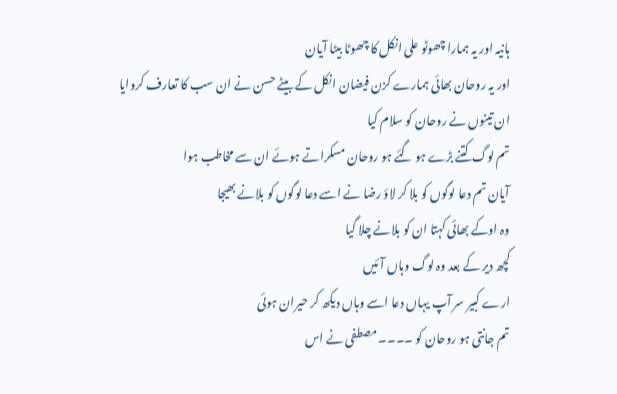ہانیہ اور یہ ہمارا چھوٹو علی انکل کا چھوٹا بیٹا آیان
اور یہ روحان بھائی ہمارے کزن فیضان انکل کے بیٹے حسن نے ان سب کا تعارف کروایا
ان تینوں نے روحان کو سلام کیا
تم لوگ کتنے بڑے ہو گئے ہو روحان مسکراتے ہوئے ان سے مخاطب ہوا
آیان تم دعا لوگوں کو بلا کر لاؤ رضا نے اسے دعا لوگوں کو بلانے بھیجا
وہ اوکے بھائی کہتا ان کو بلانے چلا گیا
کچھ دیر کے بعد وہ لوگ وہاں آئیں
ارے کبیر سر آپ یہاں دعا اسے وہاں دیکھ کر حیران ہوئی
تم جانتی ہو روحان کو ۔۔۔۔ مصطفی نے اس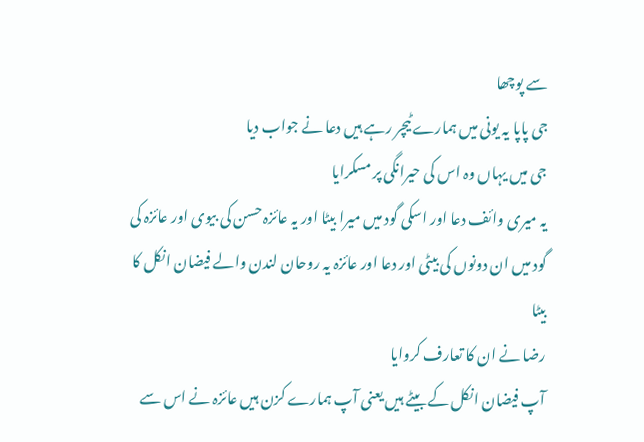سے پوچھا
جی پاپا یہ یونی میں ہمارے ٹیچر رہے ہیں دعا نے جواب دیا
جی میں یہاں وہ اس کی حیرانگی پر مسکرایا
یہ میری وائف دعا اور اسکی گود میں میرا بیٹا اور یہ عائزہ حسن کی بیوی اور عائزہ کی گود میں ان دونوں کی بیٹی اور دعا اور عائزہ یہ روحان لندن والے فیضان انکل کا بیٹا
رضا نے ان کا تعارف کروایا
آپ فیضان انکل کے بیٹے ہیں یعنی آپ ہمارے کزن ہیں عائزہ نے اس سے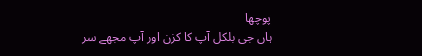پوچھا
ہاں جی بلکل آپ کا کزن اور آپ مجھے سر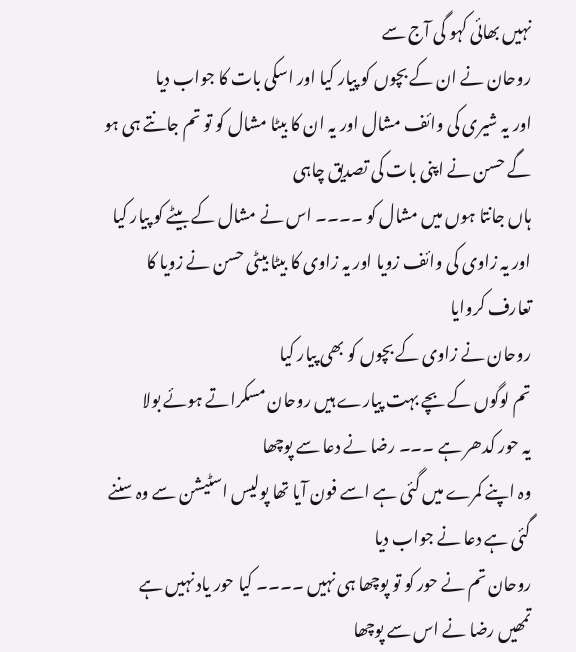نہیں بھائی کہو گی آج سے
روحان نے ان کے بچوں کو پیار کیا اور اسکی بات کا جواب دیا
اور یہ شیری کی وائف مشال اور یہ ان کا بیٹا مشال کو تو تم جانتے ہی ہو گے حسن نے اپنی بات کی تصدیق چاہی
ہاں جانتا ہوں میں مشال کو ۔۔۔۔ اس نے مشال کے بیٹے کو پیار کیا
اور یہ زاوی کی وائف زویا اور یہ زاوی کا بیٹا بیٹی حسن نے زویا کا تعارف کروایا
روحان نے زاوی کے بچوں کو بھی پیار کیا
تم لوگوں کے بچے بہت پیارے ہیں روحان مسکراتے ہوئے بولا
یہ حور کدھر ہے ۔۔۔ رضا نے دعا سے پوچھا
وہ اپنے کمرے میں گئی ہے اسے فون آیا تھا پولیس اسٹیشن سے وہ سننے گئی ہے دعا نے جواب دیا
روحان تم نے حور کو تو پوچھا ہی نہیں ۔۔۔۔ کیا حور یاد نہیں ہے تمھیں رضا نے اس سے پوچھا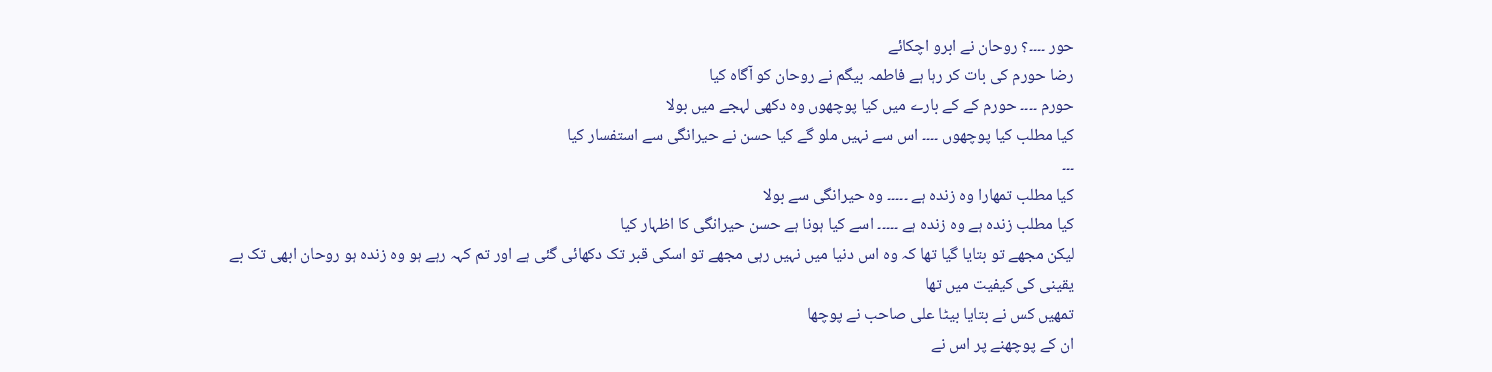حور ۔۔۔۔؟ روحان نے ابرو اچکائے
رضا حورم کی بات کر رہا ہے فاطمہ بیگم نے روحان کو آگاہ کیا
حورم ۔۔۔۔ حورم کے کے بارے میں کیا پوچھوں وہ دکھی لہجے میں بولا
کیا مطلب کیا پوچھوں ۔۔۔۔ اس سے نہیں ملو گے کیا حسن نے حیرانگی سے استفسار کیا
۔۔۔
کیا مطلب تمھارا وہ زندہ ہے ۔۔۔۔۔ وہ حیرانگی سے بولا
کیا مطلب زندہ ہے وہ زندہ ہے ۔۔۔۔۔ اسے کیا ہونا ہے حسن حیرانگی کا اظہار کیا
لیکن مجھے تو بتایا گیا تھا کہ وہ اس دنیا میں نہیں رہی مجھے تو اسکی قبر تک دکھائی گئی ہے اور تم کہہ رہے ہو وہ زندہ ہو روحان ابھی تک بے یقینی کی کیفیت میں تھا
تمھیں کس نے بتایا بیٹا علی صاحب نے پوچھا
ان کے پوچھنے پر اس نے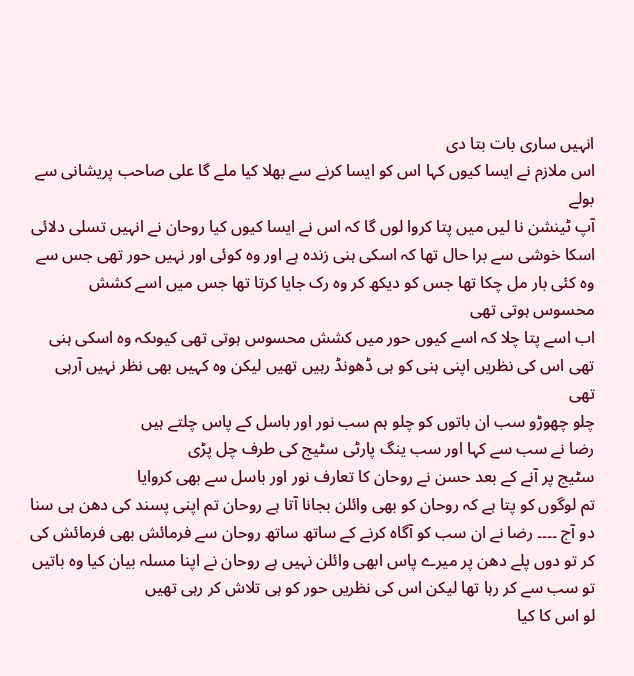انہیں ساری بات بتا دی
اس ملازم نے ایسا کیوں کہا اس کو ایسا کرنے سے بھلا کیا ملے گا علی صاحب پریشانی سے بولے
آپ ٹینشن نا لیں میں پتا کروا لوں گا کہ اس نے ایسا کیوں کیا روحان نے انہیں تسلی دلائی
اسکا خوشی سے برا حال تھا کہ اسکی ہنی زندہ ہے اور وہ کوئی اور نہیں حور تھی جس سے وہ کئی بار مل چکا تھا جس کو دیکھ کر وہ رک جایا کرتا تھا جس میں اسے کشش محسوس ہوتی تھی
اب اسے پتا چلا کہ اسے کیوں حور میں کشش محسوس ہوتی تھی کیوںکہ وہ اسکی ہنی تھی اس کی نظریں اپنی ہنی کو ہی ڈھونڈ رہیں تھیں لیکن وہ کہیں بھی نظر نہیں آرہی تھی
چلو چھوڑو سب ان باتوں کو چلو ہم سب نور اور باسل کے پاس چلتے ہیں
رضا نے سب سے کہا اور سب ینگ پارٹی سٹیج کی طرف چل پڑی
سٹیج پر آنے کے بعد حسن نے روحان کا تعارف نور اور باسل سے بھی کروایا
تم لوگوں کو پتا ہے کہ روحان کو بھی وائلن بجانا آتا ہے روحان تم اپنی پسند کی دھن ہی سنا دو آج ۔۔۔۔ رضا نے ان سب کو آگاہ کرنے کے ساتھ ساتھ روحان سے فرمائش بھی فرمائش کی
کر تو دوں پلے دھن پر میرے پاس ابھی وائلن نہیں ہے روحان نے اپنا مسلہ بیان کیا وہ باتیں تو سب سے کر رہا تھا لیکن اس کی نظریں حور کو ہی تلاش کر رہی تھیں
لو اس کا کیا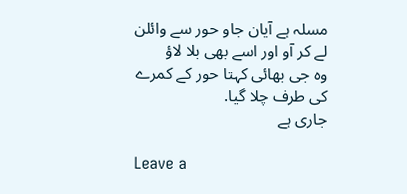مسلہ ہے آیان جاو حور سے وائلن لے کر آو اور اسے بھی بلا لاؤ
وہ جی بھائی کہتا حور کے کمرے کی طرف چلا گیا.
جاری ہے

Leave a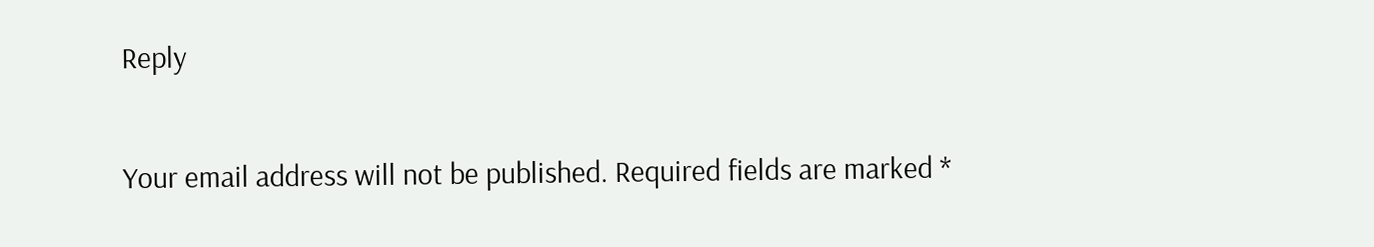Reply

Your email address will not be published. Required fields are marked *